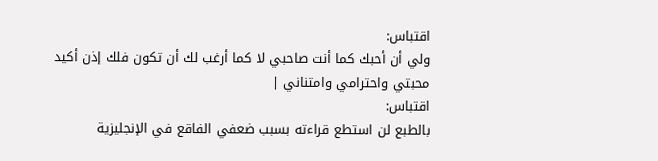اقتباس:
ولي أن أحبك كما أنت صاحبي لا كما أرغب لك أن تكون فلك إذن أكيد محبتي واحترامي وامتناني |
اقتباس:
بالطبع لن استطع قراءته بسبب ضعفي الفاقع في الإنجليزية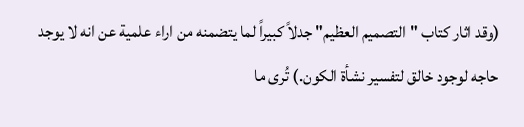(وقد اثار كتاب "التصميم العظيم" جدلاً كبيراً لما يتضمنه من اراء علمية عن انه لا يوجد حاجه لوجود خالق لتفسير نشأة الكون.) تُرى ما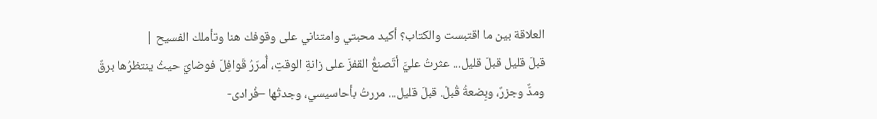العلاقة بين ما اقتبست والكتاب؟ أكيد محبتي وامتناني على وقوفك هنا وتأملك الفسيح |
قبلَ قليل قبلَ قليل... عثرتُ عليَّ أتّصنعُّ القفزَ على زانةِ الوقتِ، أُمرّرُ قَوافِلَ فوضايّ حيثُ ينتظرُها برقٌ ومدٌّ وجزرٌ، وبِضعةُ قُبلْ. قبلَ قليل... مررتُ بأحاسيسي، وجدتُها –فُرادى-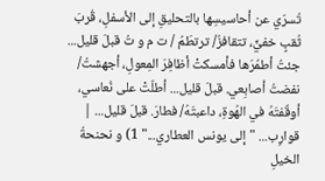تُسرّي عن أحاسيسِها بالتحليقِ إلى الأسفلِ، قُربَ ثُقبٍ خفيٍّ، تتقافزُ/ ترتطَمُ / ت م و تُ قبلَ قليل... جئتُ أطمُرَها فأمسكتْ أظافِرَ المِعولِ، أجهشتُ/ نفضتُ أصابِعي. قبلَ قليل... أطلّتْ على نُعاسي، أوقّفتَهُ في الهُوةِ، داعبتَهُ/ فطارَ. قبلَ قليل... |
قوارِب... "إلى يونس العطاري..." 1) و نحنحةُ الخيلِ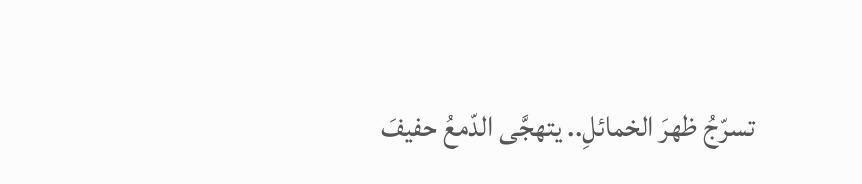تسرّجُ ظهرَ الخمائلِ.. يتهجَّى الدّمعُ حفيفَ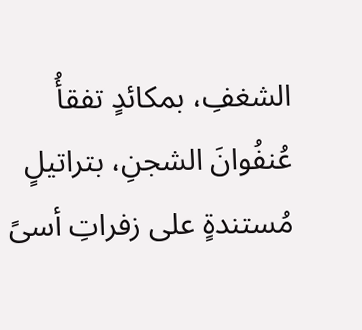الشغفِ، بمكائدٍ تفقأُ عُنفُوانَ الشجنِ، بتراتيلٍ مُستندةٍ على زفراتِ أسىً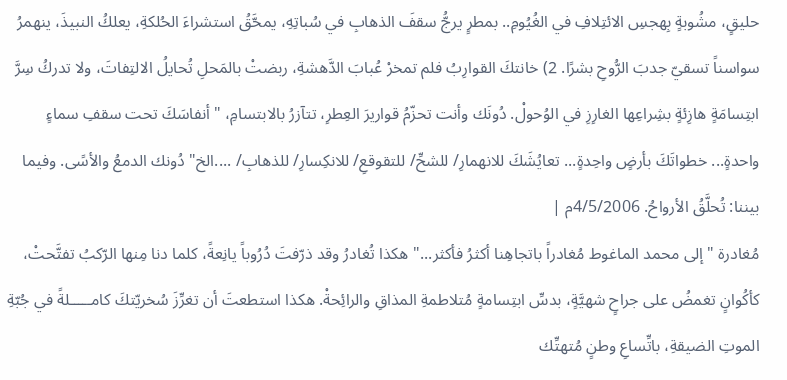حليقٍ، مشُوبةٍ بِهجسِ الائتِلافِ في الغُيُومِ.. بمطرٍ يرجُّ سقفَ الذهابِ في سُباتِهِ، يمحَّقُ استشراءَ الحُلكةِ، يعلكُ النبيذَ، ينهمرُ سواسناً تسقيّ جدبَ الرُّوحِ بشرًا. 2) خانتكَ القوارِبُ فلم تمخرْ عُبابَ الدَّهشةِ، ربضتْ بالمَحلِ تُحايلُ الالتِفاتَ، ولا تدركُ سِرَّ ابتِسامَةٍ هازِئةٍ بشِراعِها الغارِزِ في الوُحولْ. دُونَك وأنت تحزّمُ قواريرَ العِطرِ، تتآزرُ بالابتسامِ، " أنفاسَكَ تحت سقفِ سماءٍ واحدةٍ... خطواتَكَ بأرضٍ واحِدةٍ... تعايُشَكَ للانهمارِ/ للشحِّ/ للتقوقعِ/ للانكِسارِ/ للذهابِ/ ....الخ" دُونك الدمعُ والأسًى. وفيما بيننا: تُحلَّقُ الأرواحُ. 4/5/2006م |
مُغادرة "إلى محمد الماغوط مُغادراً باتجاهِنا أكثرُ فأكثر..." هكذا تُغادرُ وقد ذرّفتَ دُرُوباً يانِعةً، كلما دنا مِنها الرّكبُ تفتَّحتْ، كأكُوانٍ تغمضُ على جراحٍ شهيَّةٍ، بدسِّ ابتِسامةٍ مُتلاطمةِ المذاقِ والرائِحةْ. هكذا استطعتَ أن تغرِّزَ سُخريّتكَ كامـــــلةً في جُبّةِ الموتِ الضيقةِ، باتِّساعِ وطنٍ مُتهتِّك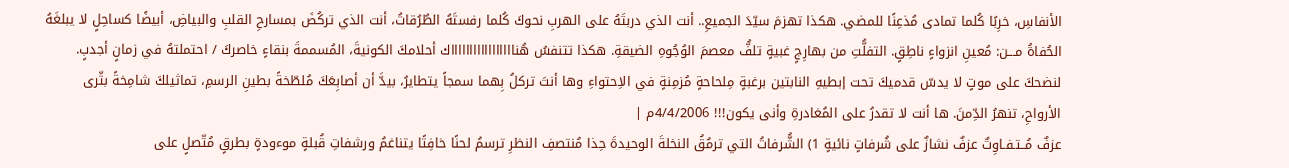الأنفاسِ، خرِبًا كُلما تمادى مُذعِنًا للمضي. هكذا تهزمَ سيّدَ الجميعِ.. أنت الذي دربتَهُ على الهربِ نحوكَ كُلما رفستَهُ الطُرُقاتُ، أنت الذي تركُضَ بمسارحِ القلبِ والبياضِ، أبيضًا كساحِلٍ لا يبلغَهُ الحُفاةُ مـــن: مُعينِ انزواءٍ ناطِقٍ. التفلُّتِ من بهارِجٍ غبيةٍ تلفُّ معصمَ الوُجُوهِ الضيقةِ. هكذا تتنفسُ هُناااااااااااااااااك أحلامكَ الكونيةَ، المُسممةَ بنقاءٍ خاصركَ / احتملتهُ في زمانٍ أجدبٍ. لنضحكَ على موتٍ لا يدسّ قدميكَ تحت إبطيهِ النابتين برغبةٍ مِلحاحةٍ مُزمِنةٍ في الاِحتواءِ وها أنتَ تركلُ بِهما سمجاً يتطايرُ، بيدَّ أن أصابِعَكَ مُلطّخةً بطينِ الرسمِ، تماثيلكَ شامِخةً بثّرى الأرواحِ، تنهرُ الدِّمنَ. ها أنت لا تقدرُ على المُغادرةِ وأنى يكون!!! 4/4/2006م |
عزفٌ مُــتـفـاوِتٌ عزفٌ نشازٌ على شُرفاتٍ نائيةٍ 1) الشُّرفاتُ التي ترمُقُ النخلةَ الوحيدةَ حِذا مُنتصفِ النظرِ ترسمُ لحنًا خافِتًا يتناغمُ ورشفاتِ قُبلةٍ موءودةٍ بطرقٍ مُتّصلٍ على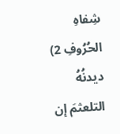شِفاهِ الحُرُوفِ 2) ديدنُهُ التلعثمَ إن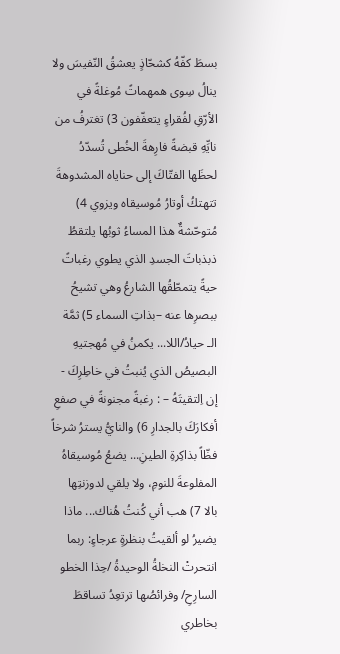بسطَ كفّهُ كشحّاذٍ يعشقُ النّفيسَ ولا ينالُ سِوى همهماتً مُوغلةً في الأرّقِ لفُقراءٍ يتعفّفون 3) تغترفُ من نايِّهِ قبضةً فارِهةَ الخُطى تُسدّدُ لحظَها الفتّاكَ إلى حناياه المشدوهةَ تتهتكُ أوتارُ مُوسيقاه ويزوي 4) مُتوحّشةٌ هذا المساءُ ثوبُها يلتقطُ ذبذباتَ الجسدِ الذي يطوي رغباتً حيةً يتمطّقُها الشارعُ وهي تشيحُ ببصرِها عنه –بذاتِ السماء 5) ثمَّة الـ حيادُ/اللا... يكمنُ في مُهجتيهِ البصيصُ الذي يُنبتُ في خاطِرِكَ - إن اِلتقيتَهُ – : رغبةً مجنونةً في صفعِ أفكارَكَ بالجدارِ 6) والنايُّ يسترُ شرخاً فظّاً بذاكِرةِ الطينِ... يضعُ مُوسيقاهُ المفلوعةَ للنومِ، ولا يلقي لدوزنتِها بالا 7) هب أني كُنتُ هُناك... ماذا يضيرُ لو ألقيتُ بنظرةٍ عرجاءٍ: ربما انتحرتْ النخلةُ الوحيدةُ /حِذا الخطو السارِحِ/ وفرائصُها ترتعِدُ تساقطَ بخاطري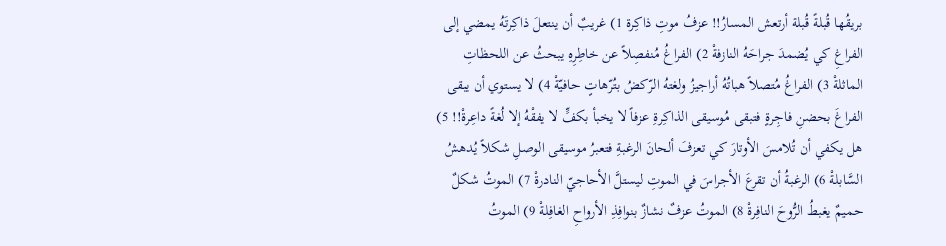بريقُها قُبلةً قُبلة أرتعش المسارُ!! عزفُ موتِ ذاكِرة 1) غريبٌ أن ينتعلَ ذاكِرتَهُ يمضي إلى الفراغِ كي يُضمدَ جراحَهُ النازفةْ 2) الفراغُ مُنفصِلاً عن خاطِرِهِ يبحثُ عن اللحظاتِ الماثلةْ 3) الفراغُ مُتصلاً هباتُهُ أراجيزُ ولغتهُ الرّكضُ بتُرّهاتٍ حافيّةْ 4) لا يستوي أن يبقى الفراغَ بحضنِ فاجِرةٍ فتبقى مُوسيقى الذاكِرةِ عزفاً لا يخبأ بكفٍّ لا يفقْهُ إلا لُغةً داعِرةْ!! 5) هل يكفي أن تُلامسَ الأوتارَ كي تعزفَ ألحانَ الرغبةِ فتعبرُ موسيقى الوصلِ شكلاً يُدهشُ السَّابلةْ 6) الرغبةُ أن تقرعَ الأجراسَ في الموتِ ليستلَّ الأحاجيّ النادرةْ 7) الموتُ شكلٌ حميمٌ يغبطُ الرُّوحَ النافِرةْ 8) الموتُ عزفٌ نشازٌ بنوافِذِ الأرواحِ الغافِلةْ 9) الموتُ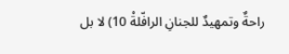راحةٌ وتمهيدٌ للجنانِ الرافّلةْ 10) لا بل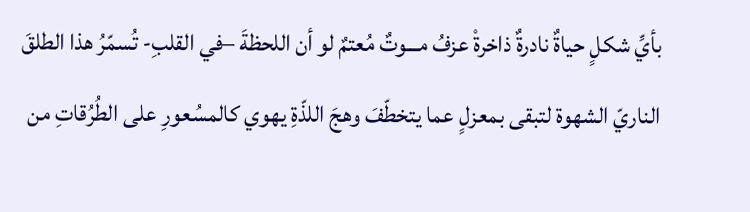بأيِّ شكلٍ حياةٌ نادرةٌ ذاخرةْ عزفُ مـــوتٌ مُعتمٌ لو أن اللحظةَ –في القلبِ- تُسمّرُ هذا الطلقَ الناريّ الشهوة لتبقى بمعزلٍ عما يتخطّفَ وهجَ اللذّةِ يهوي كالمسُعورِ على الطُرُقاتِ من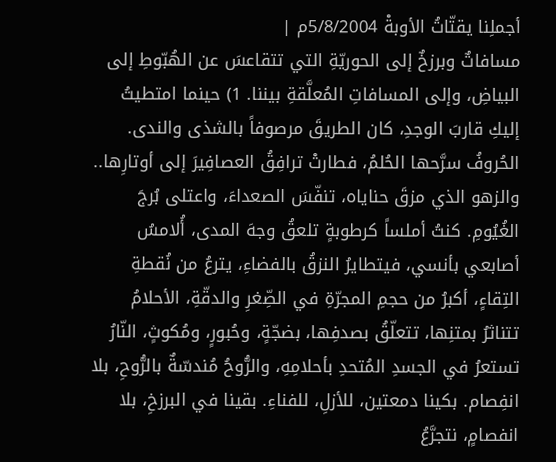أجملِنا يقتّاتُ الأوبةْ 5/8/2004م |
مسافاتٌ وبرزخٌ إلى الحوريّةِ التي تتقاعسَ عن الهُبّوطِ إلى البياضِ، وإلى المسافاتِ المُعلَّقةِ بيننا. 1) حينما امتطيتُ إليكِ قاربَ الوجدِ، كان الطريقَ مرصوفاً بالشذى والندى. الحُروفُ سرَّحها الحُلمُ، فطارتْ ترافِقُ العصافِيرَ إلى أوتارِها.. والزهو الذي مزقَ حناياه، تنفّسَ الصعداءَ، واعتلى بُرجَ الغُيُومِ. كنتُ أملساً كرطوبةٍ تلعقُ وجهَ المدى، أُلامسُ أصابعي بأنسي، فيتطايرُ النزقُ بالفضاءِ، يترعُ من نُقطةِ التِقاءٍ، أكبرُ من حجمِ المجرّةِ في الصِّغرِ والدقّةِ، الأحلامُ تتناثرُ بمتنِها، تتعلّقُ بصدفِها، بضجّةٍ، وحُبورٍ، ومُكوثٍ، النّارُ تستعرُ في الجسدِ المُتحدِ بأحلامِهِ، والرُّوحُ مُندسّةٌ بالرُّوحِ، بلا انفِصام. بكينا دمعتين، للأزلِ، للفناءِ. بقينا في البرزخِ، بلا انفصامٍ، نتجرَّعُ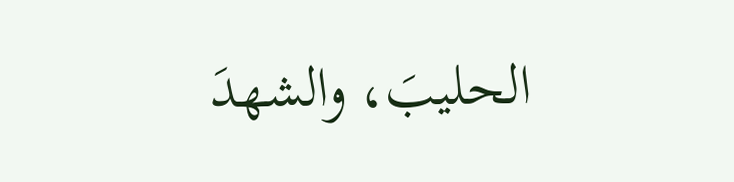الحليبَ، والشهدَ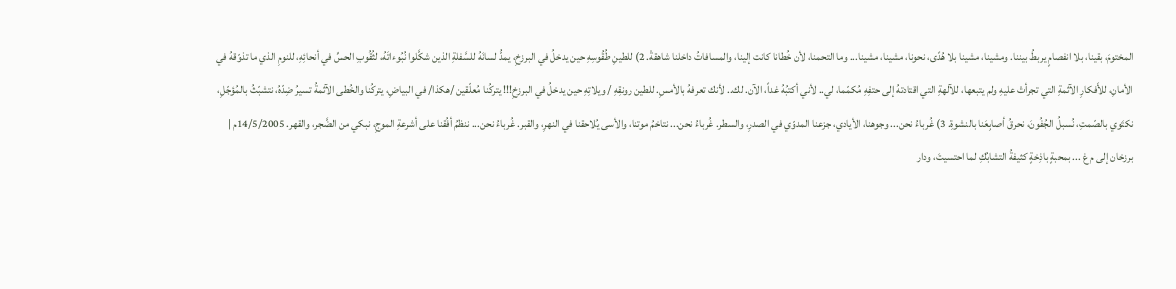المختومَ، بقينا، بلا انفصامٍ يربطُ بيننا. ومشينا، مشينا بلا هُدًى، نحونا، مشينا، مشينا... وما التحمنا، لأن خُطانا كانت إلينا، والمسافاتُ داخلنا شاهقةْ. 2) للطينِ طُقُوسِهِ حين يدخلُ في البرزخِ، يمدُّ لسانَهُ للسَّفلةِ الذين شكَّلوا نُبُوءاتَهُ، لثُقُوبِ الحسِّ في أنحائِهِ، للنومِ الذي ما تذوّقهُ في الأمانِ، للأَفكارِ الآثمةِ التي تجرأتْ عليهِ ولم يتبعها، للآلهةِ التي اقتادتهُ إلى حتفِهِ مُكمّما، لي.. لأني أكتبُهُ غداً، الآن. لك.. لأنك تعرفهُ بالأمسِ. للطين رونقِهِ / ويلاتِهِ حين يدخلُ في البرزخِ!!! يتركُنا مُعلّقين /هكذا/ في البياضِ، يتركُنا والخُطى الآثمةُ تسيرُ ضِدّهُ، نتشبّثُ بالمُؤجّلِ، نكتَوي بالصّمتِ، نُسبلُ الجُفُونَ، نحرقُ أصابِعَنا بالنشوةِ. 3) غُرباءُ نحن... وجوهنا، الأيادي، جزعنا المدوّي في الصدرِ، والسطر. غُرباءُ نحن... نتاخمُ موتنا، والأسى يُلاحقنا في النهرِ، والقبر. غُرباءُ نحن... ننظمُ أفُقنا على أشرعةِ الموجِ، نبكي من الضَّجر، والقهر. 14/5/2005م |
برزخان إلى م غ ... بمحبةٍ باذِخةٍ كثيفةُ التشابُكِ لما احتسيتَ، ودار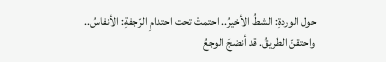حول الوردةِ: الشطُ الأخيرُ.. احتمتْ تحت احتدامِ الرّجفةِ: الأنفاسُ.. واحتقنّ الطريقُ. قد أنضجَ الوجعُ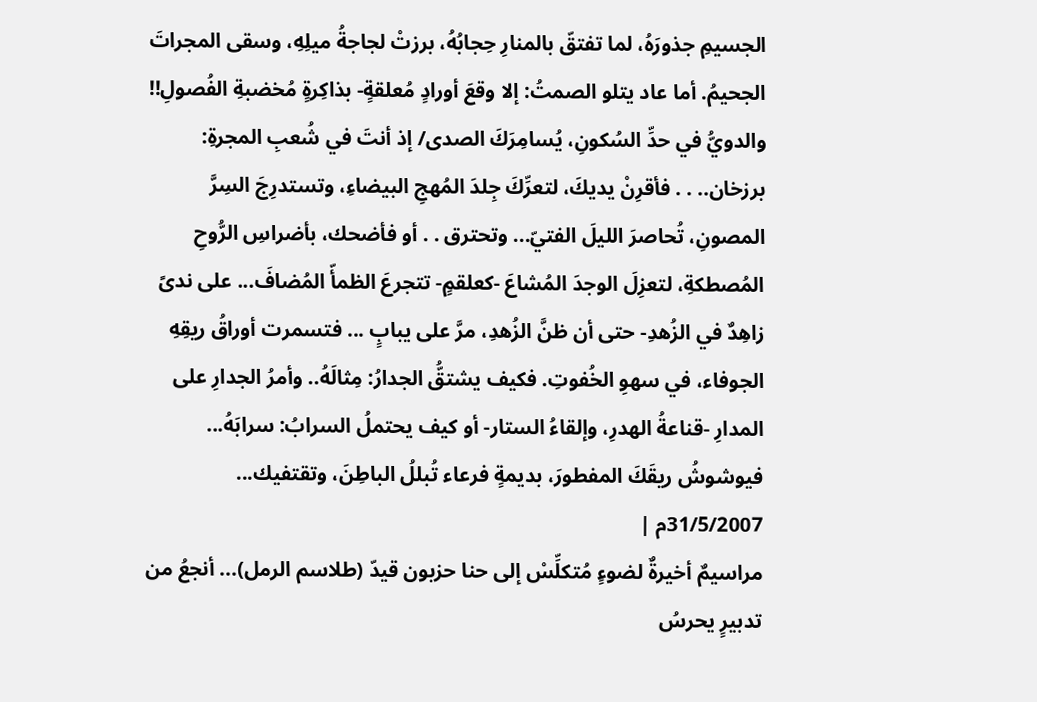الجسيمِ جذورَهُ، لما تفتقّ بالمنارِ حِجابُهُ، برزتْ لجاجةُ ميلِهِ، وسقى المجراتَ الجحيمُ. أما عاد يتلو الصمتُ: إلا وقعَ أورادٍ مُعلقةٍ- بذاكِرةٍ مُخضبةِ الفُصولِ!! والدويُّ في حدِّ السُكونِ، يُسامِرَكَ الصدى/ إذ أنتَ في شُعبِ المجرةِ: برزخان.. . . فأقرِنْ يديكَ، لتعرِّكَ جِلدَ المُهجِ البيضاءِ، وتستدرِجَ السِرَّ المصونِ، تُحاصرَ الليلَ الفتيّ... وتحترق . . أو فأضحك، بأضراسِ الرُّوحِ المُصطكةِ، لتعزِلَ الوجدَ المُشاعَ -كعلقمٍ- تتجرعَ الظمأّ المُضافَ... على ندىً زاهِدٌ في الزُهدِ- حتى أن ظنَّ الزُهدِ، مرَّ على يبابٍ ... فتسمرت أوراقُ ريقِهِ الجوفاء، في سهوِ الخُفوتِ. فكيف يشتقُّ الجدارُ: مِثالَهُ.. وأمرُ الجدارِ على المدارِ -قناعةُ الهدرِ، وإلقاءُ الستار- أو كيف يحتملُ السرابُ: سرابَهُ... فيوشوشُ ريقَكَ المفطورَ، بديمةٍ فرعاء تُبللُ الباطِنَ، وتقتفيك... 31/5/2007م |
مراسيمٌ أخيرةٌ لضوءٍ مُتكلِّسْ إلى حنا حزبون قيدّ (طلاسم الرمل)... أنجعُ من تدبيرٍ يحرسُ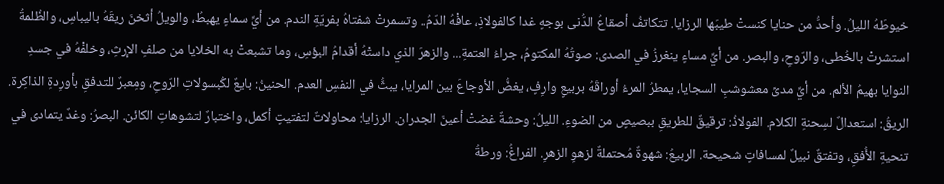خيوطَهُ الليلُ. وأحدُّ من حنايا كنستْ طيبَها الرزايا. تتكاتفُ أصقاعُ الدُّنى بوجهٍ غدا كالفولاذِ، عافْهُ الدّمُ.. وتسمرتْ شفتاهُ بفريّةِ الندم. من أيِّ سماءٍ يهبطُ، والويلُ أثخنَ ريقَهُ باليباسِ، والظُلمةُ استشرتْ بالخُطى، والرّوحِ، والبصر. من أيِّ مساءٍ ينغرزُ في الصدى: صوتُهُ المكتومُ، جراءُ العتمةِ... والزهرَ الذي داستْهُ أقدامُ البؤسِ، وما تشبعتْ به الخلايا من صلفِ الإرثِ، وخلفْهُ في جسدِ النوايا بهيمُ الألم. من أيِّ مدىً معشوشبِ السجايا، يمطرُ المرءُ أوراقَهُ بربيعٍ وارِفٍ، يغضُّ الأوجاعَ بين المرايا، يبثُّ في النفسِ العدم. الحنينُ: بايعٌ لكُبسولاتِ الرّوحِ، ومِعبرٌ للتدفقِ بأورِدةِ الذاكِرة. الريقُ: استعدالٌ لسِحنةِ الكلام. الفولاذُ: ترقيقٌ للطريقِ ببصيصٍ من الضوءِ. الليلُ: وحشةٌ غضتْ أعينَ الجدران. الرزايا: محاولاتٌ لتفتيتٍ أكمل، واختبارٌ لتشوهاتِ الكائن. البصرُ: وغدٌ يتمادى في تنحيةِ الأُفقِ، وتفتقٌ نبيلٌ لمسافاتٍ شحيحة. الربيعُ: شهوةٌ مُحتملةٌ لزهوِ الزهرِ. الفراغُ: ورطةُ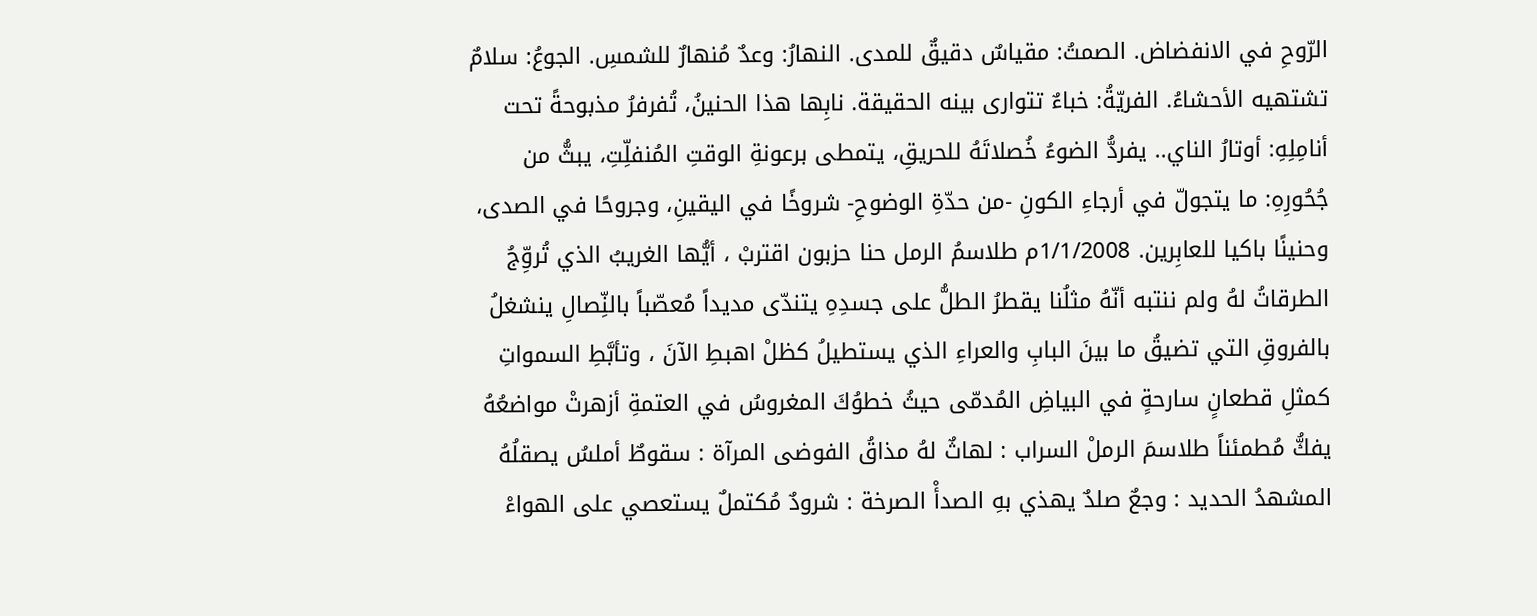الرّوحِ في الانفضاض. الصمتُ: مقياسٌ دقيقٌ للمدى. النهارُ: وعدٌ مُنهارٌ للشمسِ. الجوعُ: سلامٌ تشتهيه الأحشاءُ. الفريّةُ: خباءٌ تتوارى بينه الحقيقة. نابِها هذا الحنينُ، تُفرفرُ مذبوحةً تحت أنامِلِهِ: أوتارُ الناي.. يفردُّ الضوءُ خُصلاتَهُ للحريقِ، يتمطى برعونةِ الوقتِ المُنفلِّتِ، يبثُّ من جُحُورِهِ: ما يتجولّ في أرجاءِ الكونِ -من حدّةِ الوضوحِ- شروخًا في اليقينِ، وجروحًا في الصدى، وحنينًا باكيا للعابِرين. 1/1/2008م طلاسمُ الرمل حنا حزبون اقتربْ ، أيُّها الغريبُ الذي تُروِّجُ الطرقاتُ لهُ ولم ننتبه أنّهُ مثلُنا يقطرُ الطلُّ على جسدِهِ يتندّى مديداً مُعصّباً بالنِّصالِ ينشغلُ بالفروقِ التي تضيقُ ما بينَ البابِ والعراءِ الذي يستطيلُ كظلْ اهبطِ الآنَ ، وتأبَّطِ السمواتِ كمثلِ قطعانٍ سارحةٍ في البياضِ المُدمّى حيثُ خطوُكَ المغروسُ في العتمةِ أزهرتْ مواضعُهُ يفكُّ مُطمئناً طلاسمَ الرملْ السراب : لهاثٌ لهُ مذاقُ الفوضى المرآة : سقوطٌ أملسُ يصقلُهُ المشهدُ الحديد : وجعٌ صلدٌ يهذي بهِ الصدأْ الصرخة : شرودٌ مُكتملٌ يستعصي على الهواءْ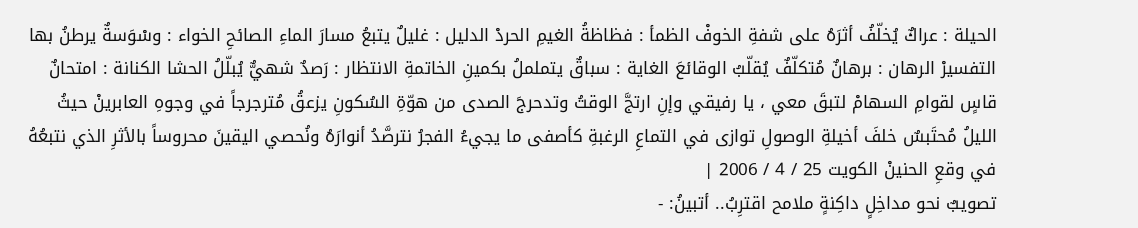الحيلة : عراكٌ يُخلّفُ أثرَهُ على شفةِ الخوفْ الظمأ : فظاظةُ الغيمِ الحردْ الدليل : غليلٌ يتبعُ مسارَ الماءِ الصائحِ الخواء : وسْوَسةٌ يرطنُ بها التفسيرْ الرهان : برهانٌ مُتكلّفٌ يُقلّبُ الوقائعَ الغاية : سباقٌ يتململُ بكمينِ الخاتمةِ الانتظار : رَصدٌ شهيٌّ يُبلّلُ الحشا الكنانة : امتحانٌ قاسٍ لقوامِ السهامْ لتبقَ معي ، يا رفيقي وإنِ ارتجَّ الوقتُ وتدحرجَ الصدى من هوّةِ السُكونِ يزعقُ مُترجرجاً في وجوهِ العابرينْ حيثُ الليلُ مُحتَبسٌ خلفَ أخيلةِ الوصولِ توازى في التماعِ الرغبةِ كأصفى ما يجيءُ الفجرُ نترصَّدُ أنوارَهُ ونُحصي اليقينَ محروساً بالأثرِ الذي نتبعُهُ في وقعِ الحنينْ الكويت 25 / 4 / 2006 |
تصويبٌ نحو مداخِلٍ داكِنةٍ ملامح اقترِبُ.. أتبينُ: -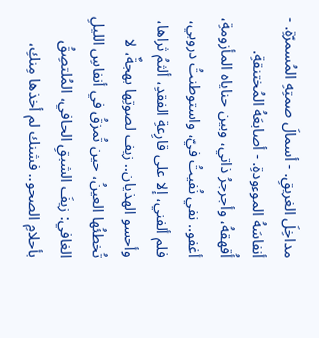مداخِلَ الغريقِ. - أسمالَ صمتِهِ المُسمرّةِ. - أنفاسَهُ الموءودةِ. - أصابعَهُ المُختنقةِ. أُقهقهُ، وأجرجرُ ذاتي، وبين حناياه المأزومةِ، أغفو.. نفي نُفيتُ فيّ، واستوطنتُ دروبي، فلم ألفني، إلا على قارِعةِ الفقدِ، ألثمُ ثراها، وأحسو الهذيان.. زيف لصوتِها بهجةٌ، لا تُخطئُها العينُ، حين تُمزقُ في أنفاسِ الليلِ الغافي: زيفَ الشبقِ الحافي، المُلتصِقُ بأحلامِ الصحو.. فشنك لم أخذها مِنكِ،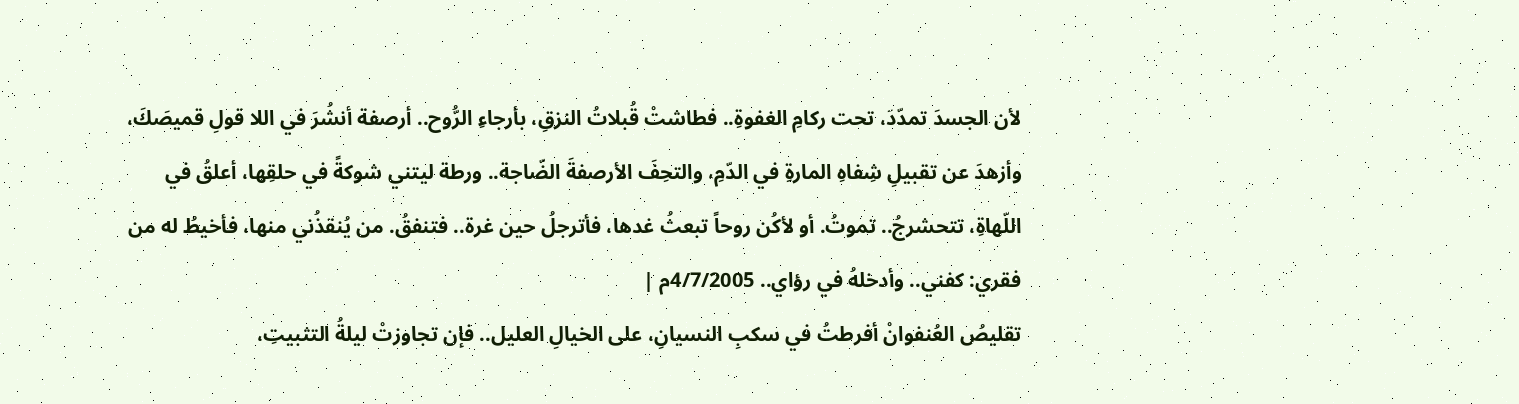لأن الجسدَ تمدّدَ، تحت ركامِ الغفوةِ.. فطاشتْ قُبلاتُ النزقِ، بأرجاءِ الرُّوح.. أرصفة أنشُرَ في اللا قولِ قميصَكَ، وأزهدَ عن تقبيلِ شِفاهِ المارةِ في الدّمِ، والتحِفَ الأرصفةَ الضّاجة.. ورطة ليتني شوكةً في حلقِها، أعلقُ في اللّهاةِ، تتحشرجُ.. تموتُ. أو لأكُن روحاً تبعثُ غدها، فأترجلُ حين غرة.. فتنفقُ. من يُنقذُني منها، فأخيطُ له من فقري: كفني.. وأدخلهُ في رؤاي.. 4/7/2005م |
تقليصُ العُنفوانْ أفرطتُ في سكبِ النسيانِ، على الخيالِ العليل.. فإن تجاوزتْ ليلةُ التثبيتِ،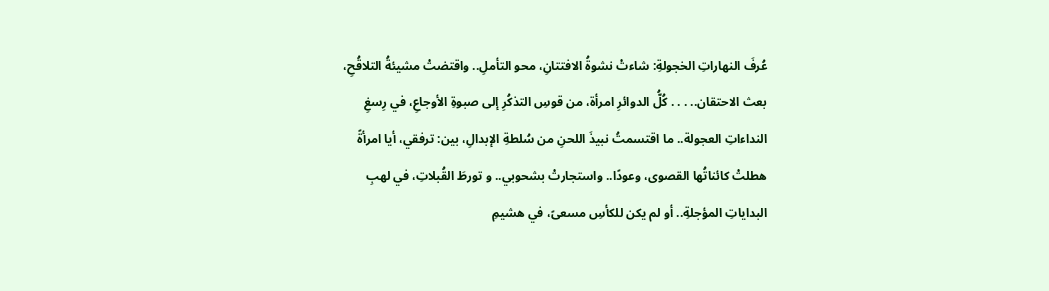عُرفَ النهاراتِ الخجولةِ: شاءتْ نشوةُ الافتتانِ، محو التأملِ.. واقتضتْ مشيئةُ التلاقُحِ، بعث الاحتقان.. . . . كُلُّ الدوائرِ امرأة، من قوسِ التذكُرِ إلى صبوةِ الأوجاعِ، في رِسغِ النداءاتِ العجولة.. ما اقتسمتُ نبيذَ اللحنِ من سُلطةِ الإبدالِ، بين: ترفقي، أيا امرأةً هطلتْ كائناتُها القصوى، وعودًا.. واستجارتْ بشحوبي.. و تورطَ القُبلاتِ، في لهبِ البداياتِ المؤجلةِ.. أو لم يكن للكأسِ مسعىً، في هشيمِ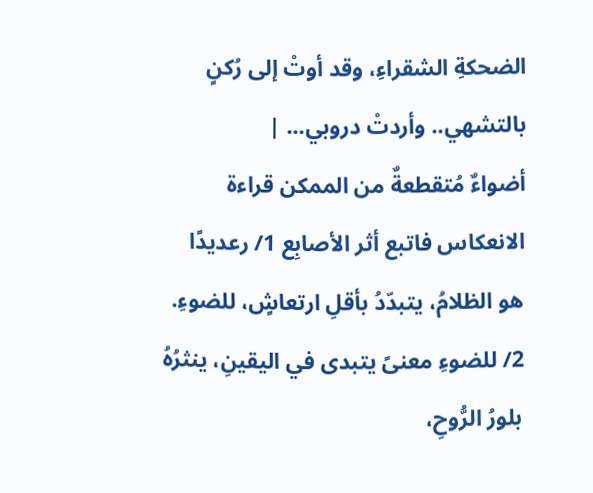الضحكةِ الشقراءِ، وقد أوتْ إلى رُكنٍ بالتشهي.. وأردتْ دروبي... |
أضواءٌ مُتقطعةٌ من الممكن قراءة الانعكاس فاتبع أثر الأصابِع 1/ رعديدًا هو الظلامُ، يتبدّدُ بأقلِ ارتعاشٍ، للضوءِ. 2/ للضوءِ معنىً يتبدى في اليقينِ، ينثرُهُ بلورُ الرُّوحِ،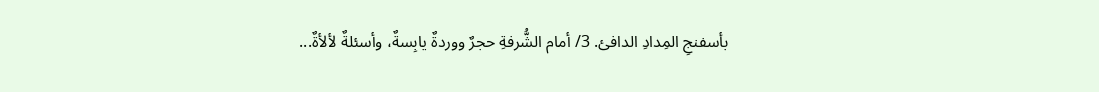بأسفنجِ المِدادِ الدافئ. 3/ أمام الشُّرفةِ حجرٌ ووردةٌ يابِسةٌ، وأسئلةٌ لألأةٌ...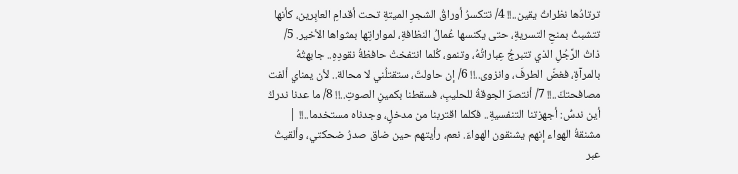ترتادُها نظراتُ يقين..!! 4/ تتكسرُ أوراقُ الشجرِ الميتةِ تحت أقدامِ العابِرين، كأنها تتشبثُ بمنحِ التسريةِ، حتى يكنسها عُمالُ النظافةِ، لمواراتِها بمثواها الأخير. 5/ ذاتُ الرَّجُلِ الذي تتبرجُ عِباراتُهُ، وتنمو، كُلما انتفختْ حافظةُ نقودِهِ.. جابهتُهُ بالمرآةِ، فغضّ الطرفَ، وانزوى..!! 6/ إن حاولتَ، ستقتلُني لا محالة.. لأن يمناي ألفت مصافحتكَ..!! 7/ أنتصرَ الجوقةُ للحليبِ، فسقطنا بكمينِ الصوتِ..!! 8/ ما عدنا ندركُ أين ندسُّ: أجهزتنا التنفسيةِ.. فكلما اقتربنا من مدخلٍ، وجدناه مستخدما..!! |
مشنقةُ الهواء إنهم يشنقون الهواءَ. نعم، رأيتهم حين ضاق صدرُ ضحكتي، وألقيتُ عبر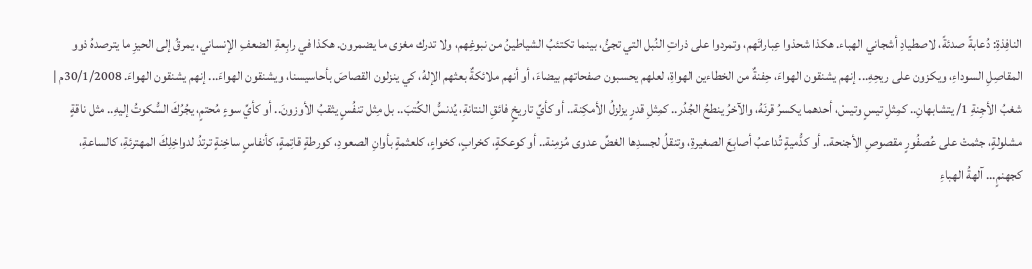النافِذةِ: دُعابةً صدئةً، لاصطيادِ أشجاني الهباء. هكذا شحذوا عِباراتَهم، وتمردوا على ذراتِ النُبل التي تجئُ، بينما تكتئبُ الشياطينُ من نبوغِهم، ولا تدرك مغزى ما يضمرون. هكذا في رابِعةِ الضعفِ الإنساني، يمرقُ إلى الحيزِ ما يترصدهُ ذوو المقاصِلِ السوداءِ، ويكزون على ريحِهِ... إنهم يشنقون الهواءَ، حِفنةٌ من الخطاءين الهواةِ، لعلهم يحسبون صفحاتهم بيضاءَ، أو أنهم ملائكةٌ بعثهم الإلهُ، كي ينزلون القصاصَ بأحاسيسنا، ويشنقون الهواءَ... إنهم يشنقون الهواءَ. 30/1/2008م |
شغبُ الأجِنةِ 1/ يتشابهانِ.. كمِثلِ تيسٍ وتيسْ، أحدهما يكسرُ قرنَهُ، والآخرُ ينطحُ الجُدُر.. كمِثلِ قدرٍ يزلزلُ الأمكِنة.. أو كأيِّ تاريخٍ فائقِ النتانةِ، يُدنسُّ الكُتبَ.. بل مِثل تنفُسٍ يثقبُ الأوزونَ.. أو كأيِّ سوءٍ مُحتمٍ، يجُرُكَ السُّكوتُ إليهِ.. مثل ناقةٍ مشلولةٍ، جثمتْ على عُصفُورٍ مقصوصِ الأجنحة.. أو كدُّميةٍ تُداعبُ أصابِعَ الصغيرةِ، وتنقلُ لجسدِها الغضِّ عدوى مُزمِنة.. أو كوعكةٍ، كخرابٍ، كخواءٍ، كلعثمةٍ بأوانِ الصعودِ، كورطةٍ قاتِمةٍ، كأنفاسٍ ساخِنةٍ ترتدُ لدواخِلِكَ المهترئةِ، كالساعةِ، كجهنمٍ... آلهةُ الهباءِ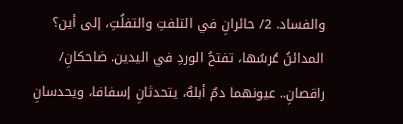والفساد. 2/ حائرانِ في التلفتِ والتفلُتِ، إلى أين؟ المدائنُ عُرسُها، تفتحُ الوردِ في اليدين. ضاحكانِ/ راقصانِ.. عيونهما دمٌ أبلهٌ، يتحدثانِ إسفافا، ويحدسانِ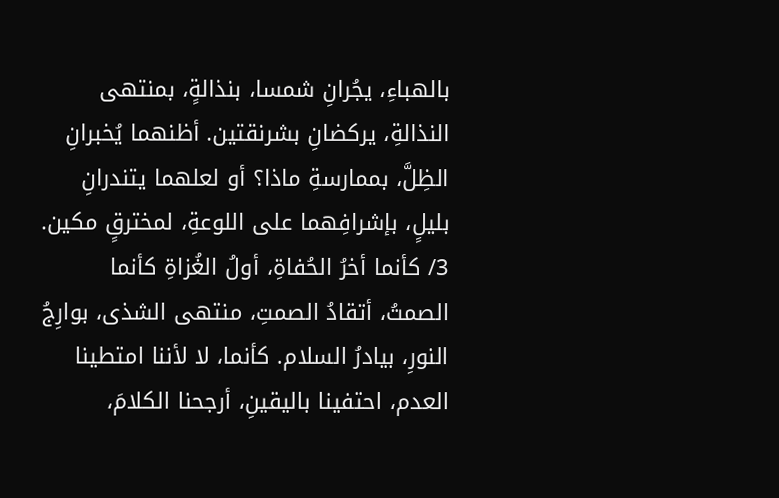بالهباءِ، يجُرانِ شمسا، بنذالةٍ، بمنتهى النذالةِ، يركضانِ بشرنقتين. أظنهما يُخبرانِ الظِلَّ، بممارسةِ ماذا؟ أو لعلهما يتندرانِ بليلٍ، بإشرافِهما على اللوعةِ، لمخترقٍ مكين. 3/ كأنما أخرُ الحُفاةِ، أولُ الغُزاةِ كأنما الصمتُ، أتقادُ الصمتِ، منتهى الشذى، بوارِجُ النورِ، بيادرُ السلام. كأنما، لا لأننا امتطينا العدم، احتفينا باليقينِ، أرجحنا الكلامَ،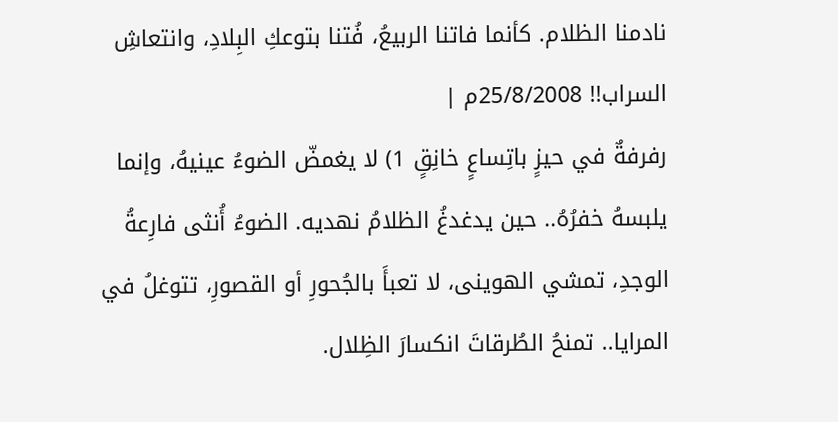نادمنا الظلام. كأنما فاتنا الربيعُ، فُتنا بتوعكِ البِلادِ، وانتعاشِ السراب!! 25/8/2008م |
رفرفةٌ في حيزٍ باتِساعٍ خانِقٍ 1) لا يغمضّ الضوءُ عينيهُ، وإنما يلبسهُ خفرُهُ.. حين يدغدغُ الظلامُ نهديه. الضوءُ أُنثى فارِعةُ الوجدِ، تمشي الهوينى، لا تعبأَ بالجُحورِ أو القصورِ، تتوغلُ في المرايا.. تمنحُ الطُرقاتَ انكسارَ الظِلال.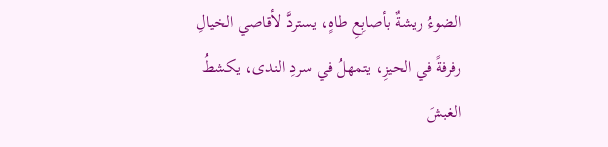الضوءُ ريشةٌ بأصابِعِ طاهٍ، يستردَّ لأقاصي الخيالِ رفرفةً في الحيزِ، يتمهلُ في سردِ الندى، يكشطُ الغبشَ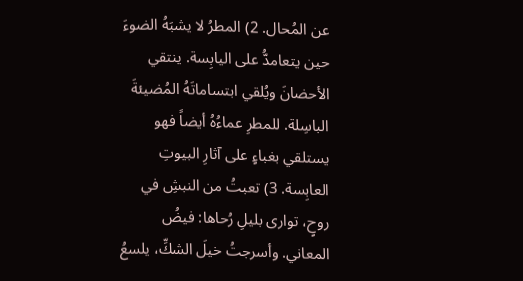عن المُحال. 2) المطرُ لا يشبَهُ الضوءَ حين يتعامدُّ على اليابِسة. ينتقي الأحضانَ ويُلقي ابتساماتَهُ المُضيئةَ الباسِلة. للمطرِ عماءُهُ أيضاً فهو يستلقي بغباءٍ على آثارِ البيوتِ العابِسة. 3) تعبتُ من النبشِ في روحٍ، توارى بليلِ رُحاها: فيضُ المعاني. وأسرجتُ خيلَ الشكِّ، يلسعُ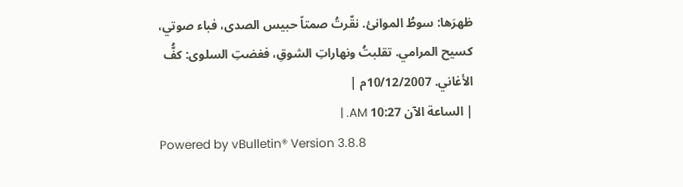ظهرَها: سوطُ الموانئ. نقّرتُ صمتاً حبيس الصدى، فباء صوتي، كسيح المرامي. تقلبتُ ونهاراتِ الشوقِ، فغضتِ السلوى: كفُّ الأغاني. 10/12/2007م |
| الساعة الآن 10:27 AM. |
Powered by vBulletin® Version 3.8.8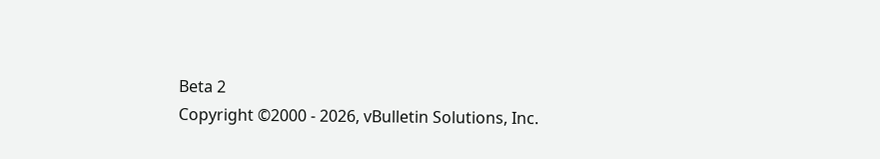Beta 2
Copyright ©2000 - 2026, vBulletin Solutions, Inc.